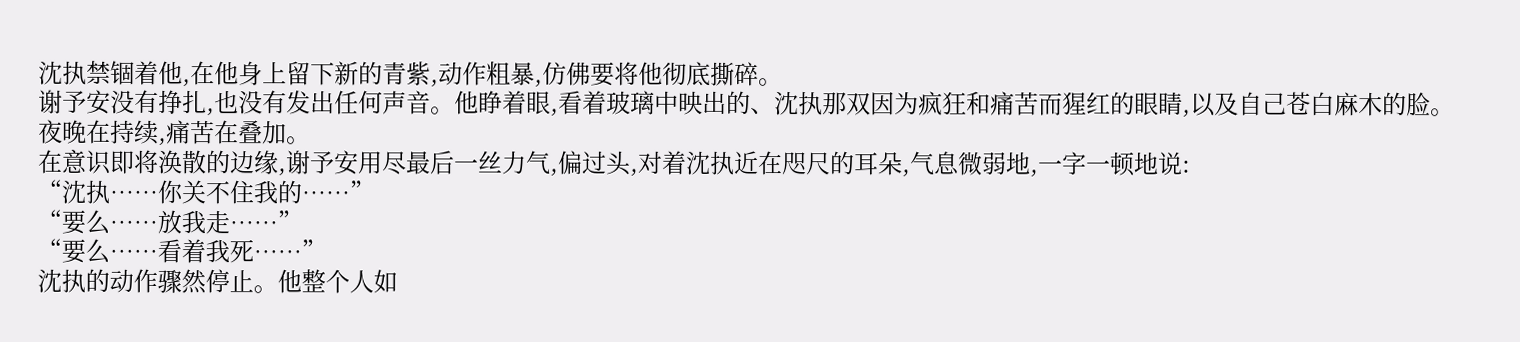沈执禁锢着他,在他身上留下新的青紫,动作粗暴,仿佛要将他彻底撕碎。
谢予安没有挣扎,也没有发出任何声音。他睁着眼,看着玻璃中映出的、沈执那双因为疯狂和痛苦而猩红的眼睛,以及自己苍白麻木的脸。
夜晚在持续,痛苦在叠加。
在意识即将涣散的边缘,谢予安用尽最后一丝力气,偏过头,对着沈执近在咫尺的耳朵,气息微弱地,一字一顿地说:
“沈执……你关不住我的……”
“要么……放我走……”
“要么……看着我死……”
沈执的动作骤然停止。他整个人如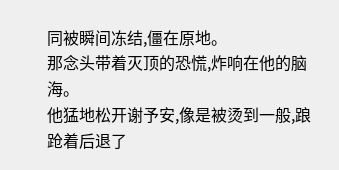同被瞬间冻结,僵在原地。
那念头带着灭顶的恐慌,炸响在他的脑海。
他猛地松开谢予安,像是被烫到一般,踉跄着后退了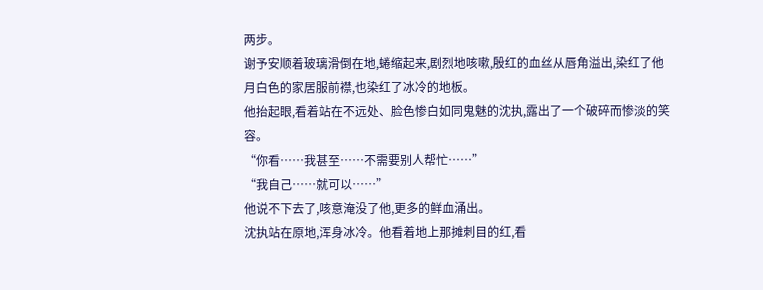两步。
谢予安顺着玻璃滑倒在地,蜷缩起来,剧烈地咳嗽,殷红的血丝从唇角溢出,染红了他月白色的家居服前襟,也染红了冰冷的地板。
他抬起眼,看着站在不远处、脸色惨白如同鬼魅的沈执,露出了一个破碎而惨淡的笑容。
“你看……我甚至……不需要别人帮忙……”
“我自己……就可以……”
他说不下去了,咳意淹没了他,更多的鲜血涌出。
沈执站在原地,浑身冰冷。他看着地上那摊刺目的红,看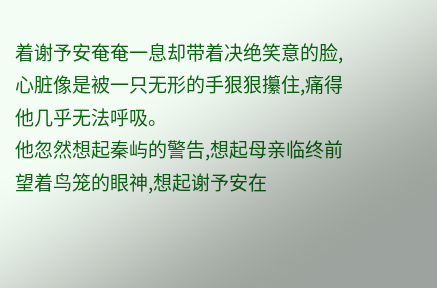着谢予安奄奄一息却带着决绝笑意的脸,心脏像是被一只无形的手狠狠攥住,痛得他几乎无法呼吸。
他忽然想起秦屿的警告,想起母亲临终前望着鸟笼的眼神,想起谢予安在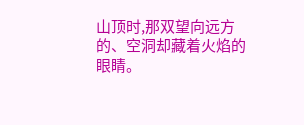山顶时,那双望向远方的、空洞却藏着火焰的眼睛。